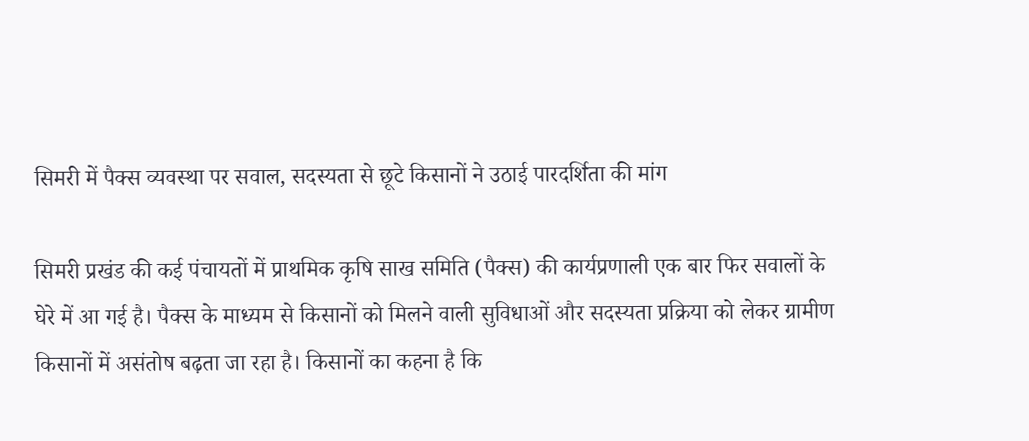सिमरी में पैक्स व्यवस्था पर सवाल, सदस्यता से छूटे किसानों ने उठाई पारदर्शिता की मांग

सिमरी प्रखंड की कई पंचायतों में प्राथमिक कृषि साख समिति (पैक्स) की कार्यप्रणाली एक बार फिर सवालों के घेरे में आ गई है। पैक्स के माध्यम से किसानों को मिलने वाली सुविधाओं और सदस्यता प्रक्रिया को लेकर ग्रामीण किसानों में असंतोष बढ़ता जा रहा है। किसानों का कहना है कि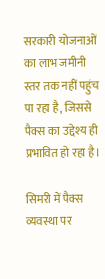सरकारी योजनाओं का लाभ जमीनी स्तर तक नहीं पहुंच पा रहा है, जिससे पैक्स का उद्देश्य ही प्रभावित हो रहा है।

सिमरी में पैक्स व्यवस्था पर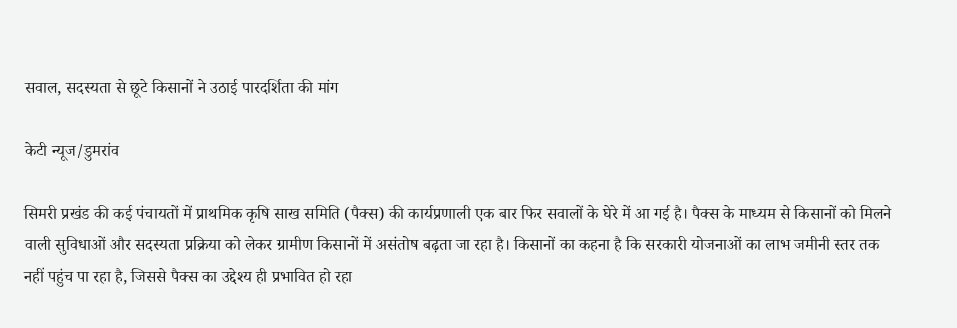सवाल, सदस्यता से छूटे किसानों ने उठाई पारदर्शिता की मांग

केटी न्यूज/डुमरांव

सिमरी प्रखंड की कई पंचायतों में प्राथमिक कृषि साख समिति (पैक्स) की कार्यप्रणाली एक बार फिर सवालों के घेरे में आ गई है। पैक्स के माध्यम से किसानों को मिलने वाली सुविधाओं और सदस्यता प्रक्रिया को लेकर ग्रामीण किसानों में असंतोष बढ़ता जा रहा है। किसानों का कहना है कि सरकारी योजनाओं का लाभ जमीनी स्तर तक नहीं पहुंच पा रहा है, जिससे पैक्स का उद्देश्य ही प्रभावित हो रहा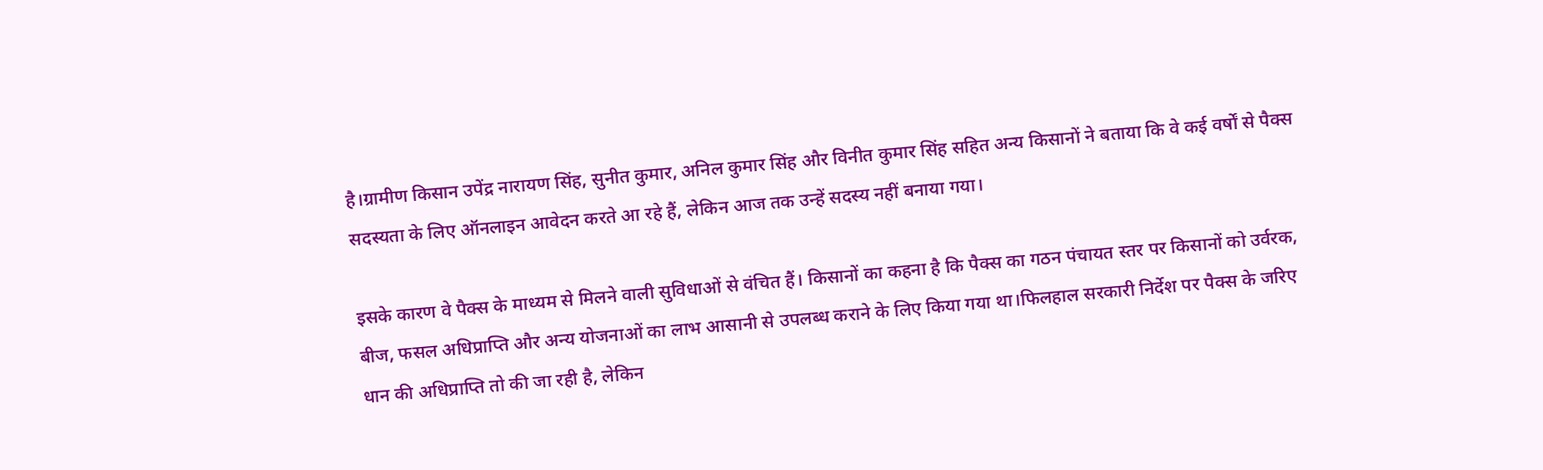है।ग्रामीण किसान उपेंद्र नारायण सिंह, सुनीत कुमार, अनिल कुमार सिंह और विनीत कुमार सिंह सहित अन्य किसानों ने बताया कि वे कई वर्षों से पैक्स सदस्यता के लिए ऑनलाइन आवेदन करते आ रहे हैं, लेकिन आज तक उन्हें सदस्य नहीं बनाया गया।

इसके कारण वे पैक्स के माध्यम से मिलने वाली सुविधाओं से वंचित हैं। किसानों का कहना है कि पैक्स का गठन पंचायत स्तर पर किसानों को उर्वरक, बीज, फसल अधिप्राप्ति और अन्य योजनाओं का लाभ आसानी से उपलब्ध कराने के लिए किया गया था।फिलहाल सरकारी निर्देश पर पैक्स के जरिए धान की अधिप्राप्ति तो की जा रही है, लेकिन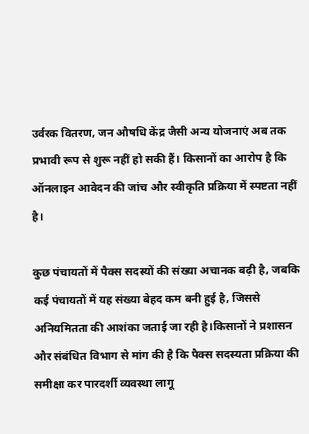उर्वरक वितरण, जन औषधि केंद्र जैसी अन्य योजनाएं अब तक प्रभावी रूप से शुरू नहीं हो सकी हैं। किसानों का आरोप है कि ऑनलाइन आवेदन की जांच और स्वीकृति प्रक्रिया में स्पष्टता नहीं है।

कुछ पंचायतों में पैक्स सदस्यों की संख्या अचानक बढ़ी है, जबकि कई पंचायतों में यह संख्या बेहद कम बनी हुई है, जिससे अनियमितता की आशंका जताई जा रही है।किसानों ने प्रशासन और संबंधित विभाग से मांग की है कि पैक्स सदस्यता प्रक्रिया की समीक्षा कर पारदर्शी व्यवस्था लागू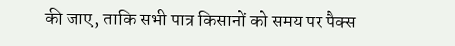की जाए, ताकि सभी पात्र किसानों को समय पर पैक्स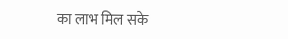का लाभ मिल सके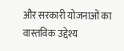और सरकारी योजनाओं का वास्तविक उद्देश्य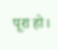पूरा हो।